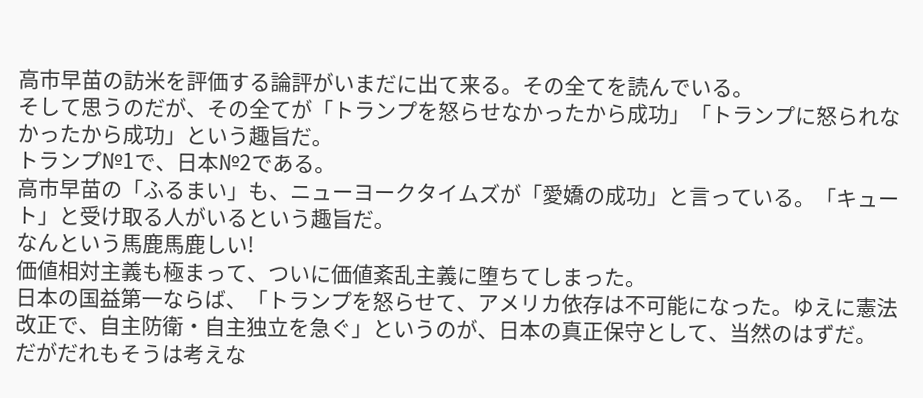高市早苗の訪米を評価する論評がいまだに出て来る。その全てを読んでいる。
そして思うのだが、その全てが「トランプを怒らせなかったから成功」「トランプに怒られなかったから成功」という趣旨だ。
トランプ№1で、日本№2である。
高市早苗の「ふるまい」も、ニューヨークタイムズが「愛嬌の成功」と言っている。「キュート」と受け取る人がいるという趣旨だ。
なんという馬鹿馬鹿しい!
価値相対主義も極まって、ついに価値紊乱主義に堕ちてしまった。
日本の国益第一ならば、「トランプを怒らせて、アメリカ依存は不可能になった。ゆえに憲法改正で、自主防衛・自主独立を急ぐ」というのが、日本の真正保守として、当然のはずだ。
だがだれもそうは考えな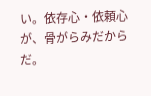い。依存心・依頼心が、骨がらみだからだ。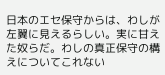日本のエセ保守からは、わしが左翼に見えるらしい。実に甘えた奴らだ。わしの真正保守の構えについてこれない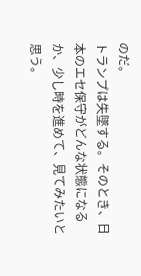のだ。
トランプは失墜する。そのとき、日本のエセ保守がどんな状態になるか、少し時を進めて、見てみたいと思う。